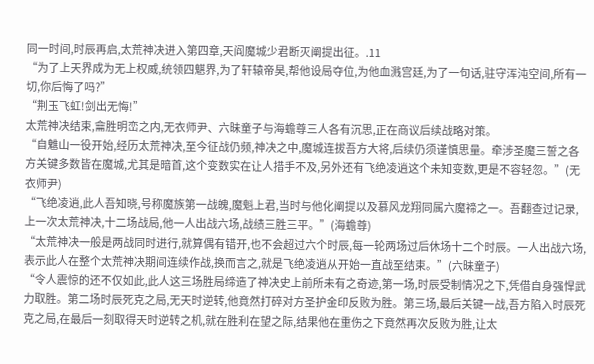同一时间,时辰再启,太荒神决进入第四章,天阎魔城少君断灭阐提出征。.11
“为了上天界成为无上权威,统领四魌界,为了轩辕帝昊,帮他设局夺位,为他血溅宫廷,为了一句话,驻守浑沌空间,所有一切,你后悔了吗?”
“荆玉飞虹!剑出无悔!”
太荒神决结束,龠胜明峦之内,无衣师尹、六昧童子与海蟾尊三人各有沉思,正在商议后续战略对策。
“自魋山一役开始,经历太荒神决,至今征战仍频,神决之中,魔城连拔吾方大将,后续仍须谨慎思量。牵涉圣魔三誓之各方关键多数皆在魔城,尤其是暗首,这个变数实在让人措手不及,另外还有飞绝凌逍这个未知变数,更是不容轻忽。”(无衣师尹)
“飞绝凌逍,此人吾知晓,号称魔族第一战魄,魔魁上君,当时与他化阐提以及慕风龙翔同属六魔禘之一。吾翻查过记录,上一次太荒神决,十二场战局,他一人出战六场,战绩三胜三平。”(海蟾尊)
“太荒神决一般是两战同时进行,就算偶有错开,也不会超过六个时辰,每一轮两场过后休场十二个时辰。一人出战六场,表示此人在整个太荒神决期间连续作战,换而言之,就是飞绝凌逍从开始一直战至结束。”(六昧童子)
“令人震惊的还不仅如此,此人这三场胜局缔造了神决史上前所未有之奇迹,第一场,时辰受制情况之下,凭借自身强悍武力取胜。第二场时辰死克之局,无天时逆转,他竟然打碎对方圣护金印反败为胜。第三场,最后关键一战,吾方陷入时辰死克之局,在最后一刻取得天时逆转之机,就在胜利在望之际,结果他在重伤之下竟然再次反败为胜,让太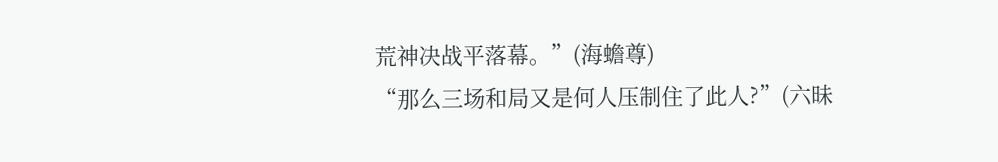荒神决战平落幕。”(海蟾尊)
“那么三场和局又是何人压制住了此人?”(六昧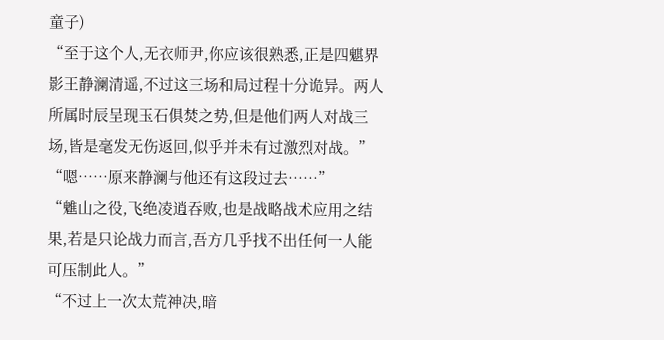童子)
“至于这个人,无衣师尹,你应该很熟悉,正是四魌界影王静澜清遥,不过这三场和局过程十分诡异。两人所属时辰呈现玉石俱焚之势,但是他们两人对战三场,皆是毫发无伤返回,似乎并未有过激烈对战。”
“嗯……原来静澜与他还有这段过去……”
“魋山之役,飞绝凌逍吞败,也是战略战术应用之结果,若是只论战力而言,吾方几乎找不出任何一人能可压制此人。”
“不过上一次太荒神决,暗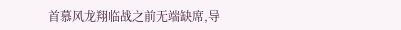首慕风龙翔临战之前无端缺席,导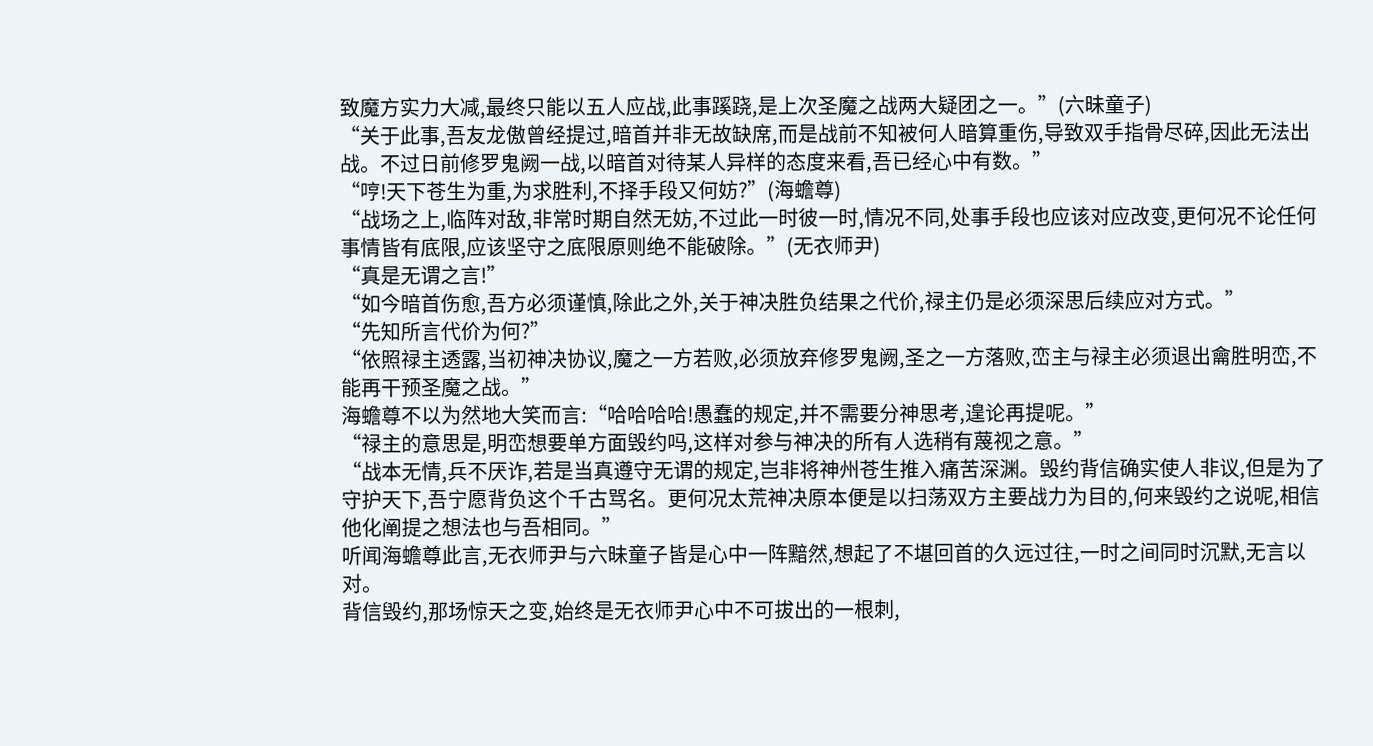致魔方实力大减,最终只能以五人应战,此事蹊跷,是上次圣魔之战两大疑团之一。”(六昧童子)
“关于此事,吾友龙傲曾经提过,暗首并非无故缺席,而是战前不知被何人暗算重伤,导致双手指骨尽碎,因此无法出战。不过日前修罗鬼阙一战,以暗首对待某人异样的态度来看,吾已经心中有数。”
“哼!天下苍生为重,为求胜利,不择手段又何妨?”(海蟾尊)
“战场之上,临阵对敌,非常时期自然无妨,不过此一时彼一时,情况不同,处事手段也应该对应改变,更何况不论任何事情皆有底限,应该坚守之底限原则绝不能破除。”(无衣师尹)
“真是无谓之言!”
“如今暗首伤愈,吾方必须谨慎,除此之外,关于神决胜负结果之代价,禄主仍是必须深思后续应对方式。”
“先知所言代价为何?”
“依照禄主透露,当初神决协议,魔之一方若败,必须放弃修罗鬼阙,圣之一方落败,峦主与禄主必须退出龠胜明峦,不能再干预圣魔之战。”
海蟾尊不以为然地大笑而言:“哈哈哈哈!愚蠢的规定,并不需要分神思考,遑论再提呢。”
“禄主的意思是,明峦想要单方面毁约吗,这样对参与神决的所有人选稍有蔑视之意。”
“战本无情,兵不厌诈,若是当真遵守无谓的规定,岂非将神州苍生推入痛苦深渊。毁约背信确实使人非议,但是为了守护天下,吾宁愿背负这个千古骂名。更何况太荒神决原本便是以扫荡双方主要战力为目的,何来毁约之说呢,相信他化阐提之想法也与吾相同。”
听闻海蟾尊此言,无衣师尹与六昧童子皆是心中一阵黯然,想起了不堪回首的久远过往,一时之间同时沉默,无言以对。
背信毁约,那场惊天之变,始终是无衣师尹心中不可拔出的一根刺,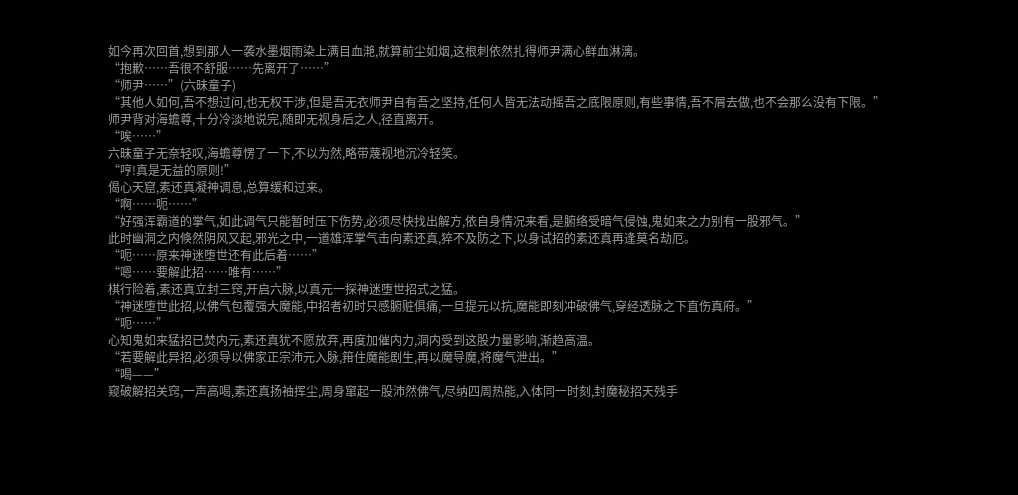如今再次回首,想到那人一袭水墨烟雨染上满目血滟,就算前尘如烟,这根刺依然扎得师尹满心鲜血淋漓。
“抱歉……吾很不舒服……先离开了……”
“师尹……”(六昧童子)
“其他人如何,吾不想过问,也无权干涉,但是吾无衣师尹自有吾之坚持,任何人皆无法动摇吾之底限原则,有些事情,吾不屑去做,也不会那么没有下限。”
师尹背对海蟾尊,十分冷淡地说完,随即无视身后之人,径直离开。
“唉……”
六昧童子无奈轻叹,海蟾尊愣了一下,不以为然,略带蔑视地沉冷轻笑。
“哼!真是无益的原则!”
偈心天窟,素还真凝神调息,总算缓和过来。
“啊……呃……”
“好强浑霸道的掌气,如此调气只能暂时压下伤势,必须尽快找出解方,依自身情况来看,是腑络受暗气侵蚀,鬼如来之力别有一股邪气。”
此时幽洞之内倏然阴风又起,邪光之中,一道雄浑掌气击向素还真,猝不及防之下,以身试招的素还真再逢莫名劫厄。
“呃……原来神迷堕世还有此后着……”
“嗯……要解此招……唯有……”
棋行险着,素还真立封三窍,开启六脉,以真元一探神迷堕世招式之猛。
“神迷堕世此招,以佛气包覆强大魔能,中招者初时只感腑赃俱痛,一旦提元以抗,魔能即刻冲破佛气,穿经透脉之下直伤真府。”
“呃……”
心知鬼如来猛招已焚内元,素还真犹不愿放弃,再度加催内力,洞内受到这股力量影响,渐趋高温。
“若要解此异招,必须导以佛家正宗沛元入脉,箝住魔能剧生,再以魔导魔,将魔气泄出。”
“喝——”
窥破解招关窍,一声高喝,素还真扬袖挥尘,周身窜起一股沛然佛气,尽纳四周热能,入体同一时刻,封魔秘招天残手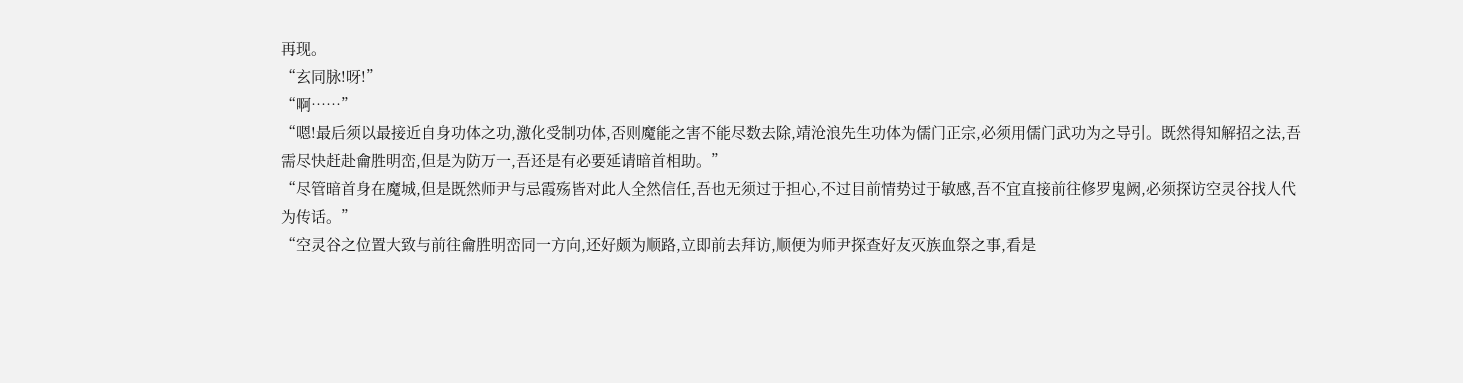再现。
“玄同脉!呀!”
“啊……”
“嗯!最后须以最接近自身功体之功,激化受制功体,否则魔能之害不能尽数去除,靖沧浪先生功体为儒门正宗,必须用儒门武功为之导引。既然得知解招之法,吾需尽快赶赴龠胜明峦,但是为防万一,吾还是有必要延请暗首相助。”
“尽管暗首身在魔城,但是既然师尹与忌霞殇皆对此人全然信任,吾也无须过于担心,不过目前情势过于敏感,吾不宜直接前往修罗鬼阙,必须探访空灵谷找人代为传话。”
“空灵谷之位置大致与前往龠胜明峦同一方向,还好颇为顺路,立即前去拜访,顺便为师尹探查好友灭族血祭之事,看是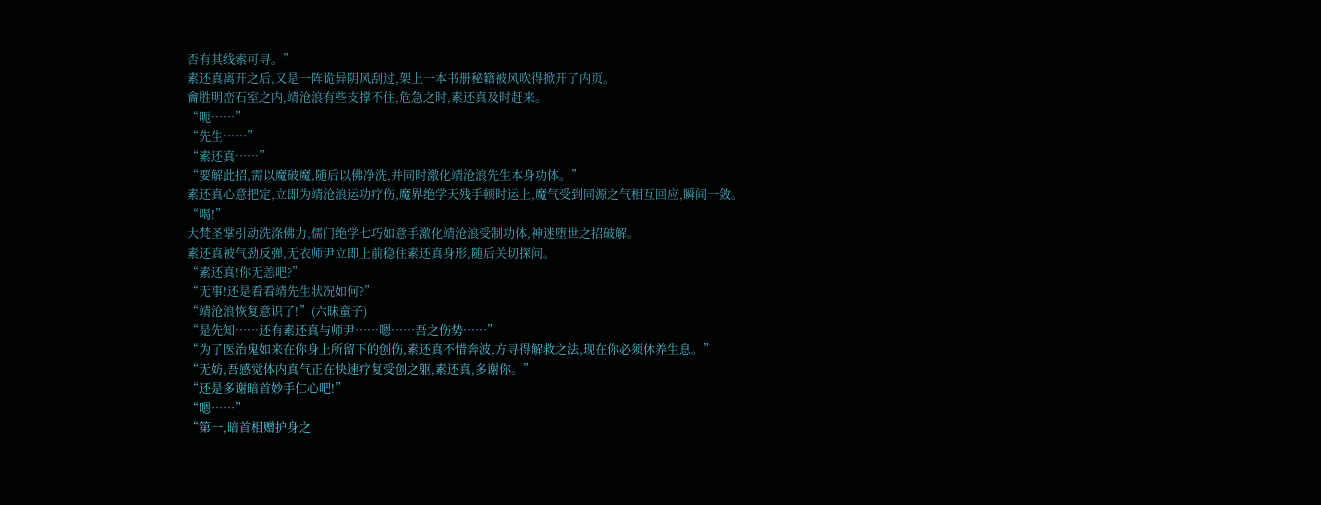否有其线索可寻。”
素还真离开之后,又是一阵诡异阴风刮过,架上一本书册秘籍被风吹得掀开了内页。
龠胜明峦石室之内,靖沧浪有些支撑不住,危急之时,素还真及时赶来。
“呃……”
“先生……”
“素还真……”
“要解此招,需以魔破魔,随后以佛净洗,并同时激化靖沧浪先生本身功体。”
素还真心意把定,立即为靖沧浪运功疗伤,魔界绝学天残手顿时运上,魔气受到同源之气相互回应,瞬间一敛。
“喝!”
大梵圣掌引动洗涤佛力,儒门绝学七巧如意手激化靖沧浪受制功体,神迷堕世之招破解。
素还真被气劲反弹,无衣师尹立即上前稳住素还真身形,随后关切探问。
“素还真!你无恙吧?”
“无事!还是看看靖先生状况如何?”
“靖沧浪恢复意识了!”(六昧童子)
“是先知……还有素还真与师尹……嗯……吾之伤势……”
“为了医治鬼如来在你身上所留下的创伤,素还真不惜奔波,方寻得解救之法,现在你必须休养生息。”
“无妨,吾感觉体内真气正在快速疗复受创之躯,素还真,多谢你。”
“还是多谢暗首妙手仁心吧!”
“嗯……”
“第一,暗首相赠护身之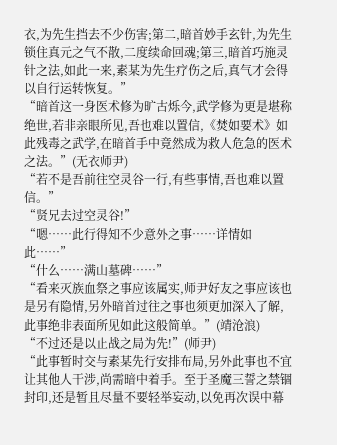衣,为先生挡去不少伤害;第二,暗首妙手玄针,为先生锁住真元之气不散,二度续命回魂;第三,暗首巧施灵针之法,如此一来,素某为先生疗伤之后,真气才会得以自行运转恢复。”
“暗首这一身医术修为旷古烁今,武学修为更是堪称绝世,若非亲眼所见,吾也难以置信,《焚如要术》如此残毒之武学,在暗首手中竟然成为救人危急的医术之法。”(无衣师尹)
“若不是吾前往空灵谷一行,有些事情,吾也难以置信。”
“贤兄去过空灵谷!”
“嗯……此行得知不少意外之事……详情如此……”
“什么……满山墓碑……”
“看来灭族血祭之事应该属实,师尹好友之事应该也是另有隐情,另外暗首过往之事也须更加深入了解,此事绝非表面所见如此这般简单。”(靖沧浪)
“不过还是以止战之局为先!”(师尹)
“此事暂时交与素某先行安排布局,另外此事也不宜让其他人干涉,尚需暗中着手。至于圣魔三誓之禁锢封印,还是暂且尽量不要轻举妄动,以免再次误中幕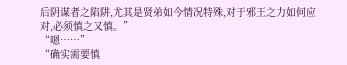后阴谋者之陷阱,尤其是贤弟如今情况特殊,对于邪王之力如何应对,必须慎之又慎。”
“嗯……”
“确实需要慎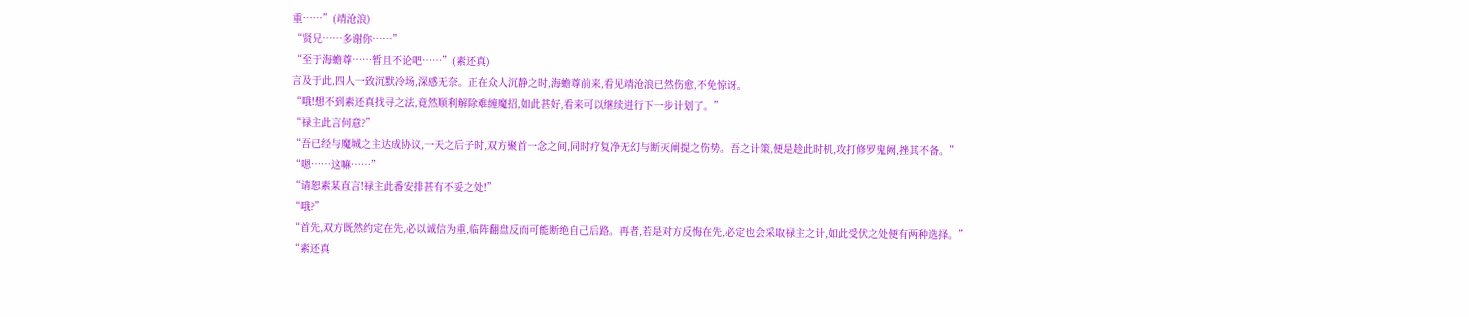重……”(靖沧浪)
“贤兄……多谢你……”
“至于海蟾尊……暂且不论吧……”(素还真)
言及于此,四人一致沉默冷场,深感无奈。正在众人沉静之时,海蟾尊前来,看见靖沧浪已然伤愈,不免惊讶。
“哦!想不到素还真找寻之法,竟然顺利解除难缠魔招,如此甚好,看来可以继续进行下一步计划了。”
“禄主此言何意?”
“吾已经与魔城之主达成协议,一天之后子时,双方聚首一念之间,同时疗复净无幻与断灭阐提之伤势。吾之计策,便是趁此时机,攻打修罗鬼阙,挫其不备。”
“嗯……这嘛……”
“请恕素某直言!禄主此番安排甚有不妥之处!”
“哦?”
“首先,双方既然约定在先,必以诚信为重,临阵翻盘反而可能断绝自己后路。再者,若是对方反悔在先,必定也会采取禄主之计,如此受伏之处便有两种选择。”
“素还真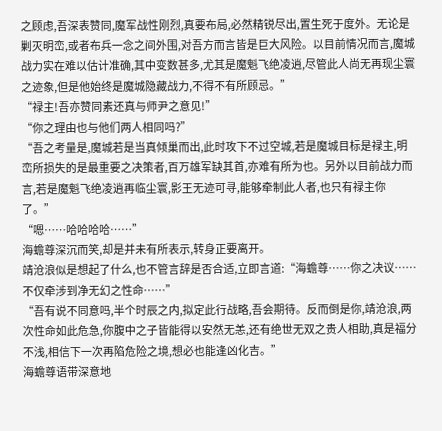之顾虑,吾深表赞同,魔军战性刚烈,真要布局,必然精锐尽出,置生死于度外。无论是剿灭明峦,或者布兵一念之间外围,对吾方而言皆是巨大风险。以目前情况而言,魔城战力实在难以估计准确,其中变数甚多,尤其是魔魁飞绝凌逍,尽管此人尚无再现尘寰之迹象,但是他始终是魔城隐藏战力,不得不有所顾忌。”
“禄主!吾亦赞同素还真与师尹之意见!”
“你之理由也与他们两人相同吗?”
“吾之考量是,魔城若是当真倾巢而出,此时攻下不过空城,若是魔城目标是禄主,明峦所损失的是最重要之决策者,百万雄军缺其首,亦难有所为也。另外以目前战力而言,若是魔魁飞绝凌逍再临尘寰,影王无迹可寻,能够牵制此人者,也只有禄主你了。”
“嗯……哈哈哈哈……”
海蟾尊深沉而笑,却是并未有所表示,转身正要离开。
靖沧浪似是想起了什么,也不管言辞是否合适,立即言道:“海蟾尊……你之决议……不仅牵涉到净无幻之性命……”
“吾有说不同意吗,半个时辰之内,拟定此行战略,吾会期待。反而倒是你,靖沧浪,两次性命如此危急,你腹中之子皆能得以安然无恙,还有绝世无双之贵人相助,真是福分不浅,相信下一次再陷危险之境,想必也能逢凶化吉。”
海蟾尊语带深意地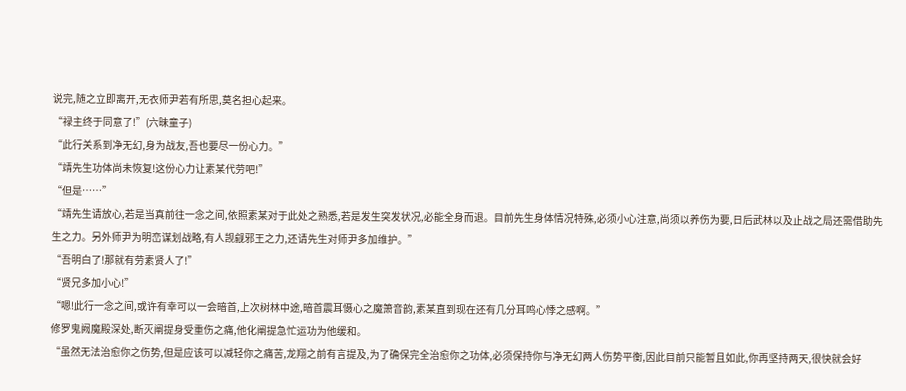说完,随之立即离开,无衣师尹若有所思,莫名担心起来。
“禄主终于同意了!”(六昧童子)
“此行关系到净无幻,身为战友,吾也要尽一份心力。”
“靖先生功体尚未恢复!这份心力让素某代劳吧!”
“但是……”
“靖先生请放心,若是当真前往一念之间,依照素某对于此处之熟悉,若是发生突发状况,必能全身而退。目前先生身体情况特殊,必须小心注意,尚须以养伤为要,日后武林以及止战之局还需借助先生之力。另外师尹为明峦谋划战略,有人觊觎邪王之力,还请先生对师尹多加维护。”
“吾明白了!那就有劳素贤人了!”
“贤兄多加小心!”
“嗯!此行一念之间,或许有幸可以一会暗首,上次树林中途,暗首震耳慑心之魔箫音韵,素某直到现在还有几分耳鸣心悸之感啊。”
修罗鬼阙魔殿深处,断灭阐提身受重伤之痛,他化阐提急忙运功为他缓和。
“虽然无法治愈你之伤势,但是应该可以减轻你之痛苦,龙翔之前有言提及,为了确保完全治愈你之功体,必须保持你与净无幻两人伤势平衡,因此目前只能暂且如此,你再坚持两天,很快就会好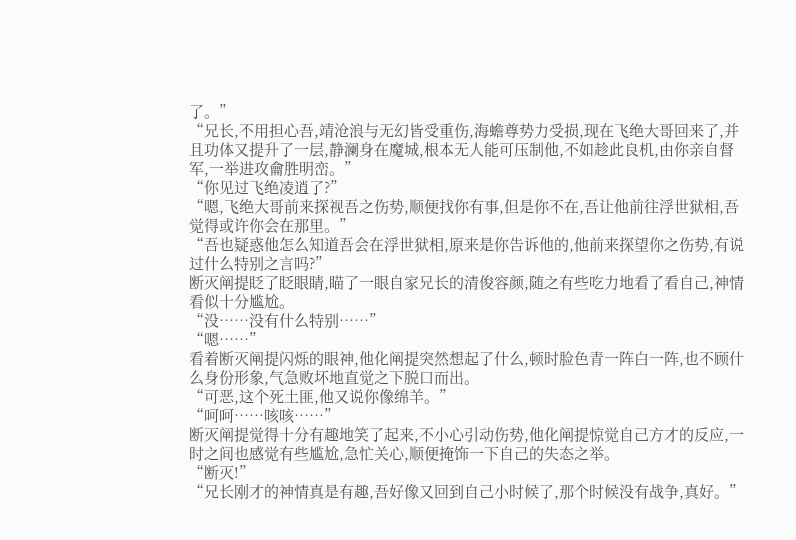了。”
“兄长,不用担心吾,靖沧浪与无幻皆受重伤,海蟾尊势力受损,现在飞绝大哥回来了,并且功体又提升了一层,静澜身在魔城,根本无人能可压制他,不如趁此良机,由你亲自督军,一举进攻龠胜明峦。”
“你见过飞绝凌逍了?”
“嗯,飞绝大哥前来探视吾之伤势,顺便找你有事,但是你不在,吾让他前往浮世狱相,吾觉得或许你会在那里。”
“吾也疑惑他怎么知道吾会在浮世狱相,原来是你告诉他的,他前来探望你之伤势,有说过什么特别之言吗?”
断灭阐提眨了眨眼睛,瞄了一眼自家兄长的清俊容颜,随之有些吃力地看了看自己,神情看似十分尴尬。
“没……没有什么特别……”
“嗯……”
看着断灭阐提闪烁的眼神,他化阐提突然想起了什么,顿时脸色青一阵白一阵,也不顾什么身份形象,气急败坏地直觉之下脱口而出。
“可恶,这个死土匪,他又说你像绵羊。”
“呵呵……咳咳……”
断灭阐提觉得十分有趣地笑了起来,不小心引动伤势,他化阐提惊觉自己方才的反应,一时之间也感觉有些尴尬,急忙关心,顺便掩饰一下自己的失态之举。
“断灭!”
“兄长刚才的神情真是有趣,吾好像又回到自己小时候了,那个时候没有战争,真好。”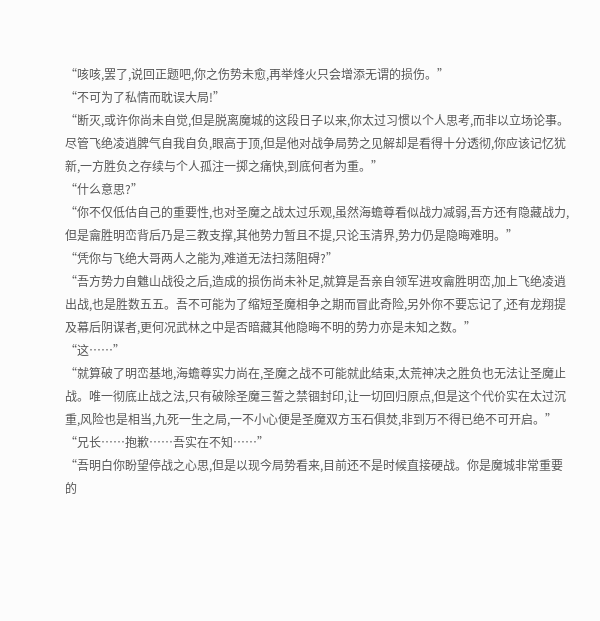“咳咳,罢了,说回正题吧,你之伤势未愈,再举烽火只会增添无谓的损伤。”
“不可为了私情而耽误大局!”
“断灭,或许你尚未自觉,但是脱离魔城的这段日子以来,你太过习惯以个人思考,而非以立场论事。尽管飞绝凌逍脾气自我自负,眼高于顶,但是他对战争局势之见解却是看得十分透彻,你应该记忆犹新,一方胜负之存续与个人孤注一掷之痛快,到底何者为重。”
“什么意思?”
“你不仅低估自己的重要性,也对圣魔之战太过乐观,虽然海蟾尊看似战力减弱,吾方还有隐藏战力,但是龠胜明峦背后乃是三教支撑,其他势力暂且不提,只论玉清界,势力仍是隐晦难明。”
“凭你与飞绝大哥两人之能为,难道无法扫荡阻碍?”
“吾方势力自魋山战役之后,造成的损伤尚未补足,就算是吾亲自领军进攻龠胜明峦,加上飞绝凌逍出战,也是胜数五五。吾不可能为了缩短圣魔相争之期而冒此奇险,另外你不要忘记了,还有龙翔提及幕后阴谋者,更何况武林之中是否暗藏其他隐晦不明的势力亦是未知之数。”
“这……”
“就算破了明峦基地,海蟾尊实力尚在,圣魔之战不可能就此结束,太荒神决之胜负也无法让圣魔止战。唯一彻底止战之法,只有破除圣魔三誓之禁锢封印,让一切回归原点,但是这个代价实在太过沉重,风险也是相当,九死一生之局,一不小心便是圣魔双方玉石俱焚,非到万不得已绝不可开启。”
“兄长……抱歉……吾实在不知……”
“吾明白你盼望停战之心思,但是以现今局势看来,目前还不是时候直接硬战。你是魔城非常重要的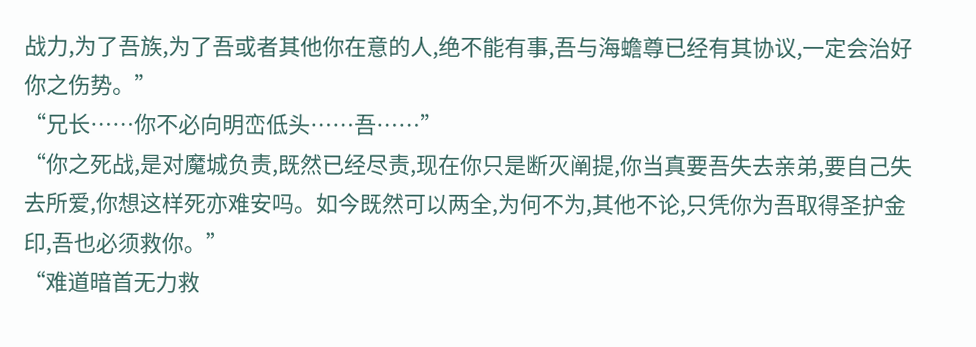战力,为了吾族,为了吾或者其他你在意的人,绝不能有事,吾与海蟾尊已经有其协议,一定会治好你之伤势。”
“兄长……你不必向明峦低头……吾……”
“你之死战,是对魔城负责,既然已经尽责,现在你只是断灭阐提,你当真要吾失去亲弟,要自己失去所爱,你想这样死亦难安吗。如今既然可以两全,为何不为,其他不论,只凭你为吾取得圣护金印,吾也必须救你。”
“难道暗首无力救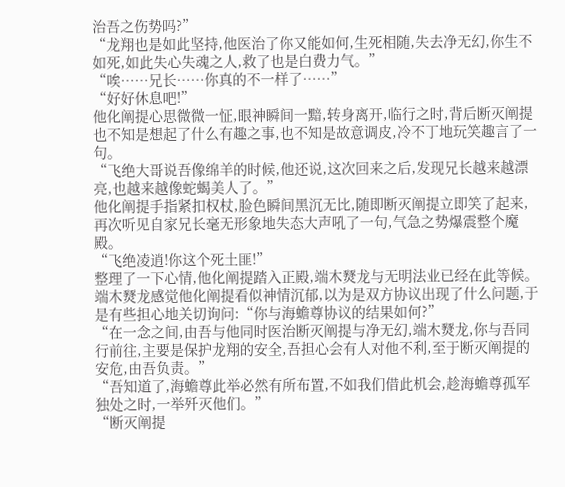治吾之伤势吗?”
“龙翔也是如此坚持,他医治了你又能如何,生死相随,失去净无幻,你生不如死,如此失心失魂之人,救了也是白费力气。”
“唉……兄长……你真的不一样了……”
“好好休息吧!”
他化阐提心思微微一怔,眼神瞬间一黯,转身离开,临行之时,背后断灭阐提也不知是想起了什么有趣之事,也不知是故意调皮,冷不丁地玩笑趣言了一句。
“飞绝大哥说吾像绵羊的时候,他还说,这次回来之后,发现兄长越来越漂亮,也越来越像蛇蝎美人了。”
他化阐提手指紧扣权杖,脸色瞬间黑沉无比,随即断灭阐提立即笑了起来,再次听见自家兄长毫无形象地失态大声吼了一句,气急之势爆震整个魔殿。
“飞绝凌逍!你这个死土匪!”
整理了一下心情,他化阐提踏入正殿,端木燹龙与无明法业已经在此等候。
端木燹龙感觉他化阐提看似神情沉郁,以为是双方协议出现了什么问题,于是有些担心地关切询问:“你与海蟾尊协议的结果如何?”
“在一念之间,由吾与他同时医治断灭阐提与净无幻,端木燹龙,你与吾同行前往,主要是保护龙翔的安全,吾担心会有人对他不利,至于断灭阐提的安危,由吾负责。”
“吾知道了,海蟾尊此举必然有所布置,不如我们借此机会,趁海蟾尊孤军独处之时,一举歼灭他们。”
“断灭阐提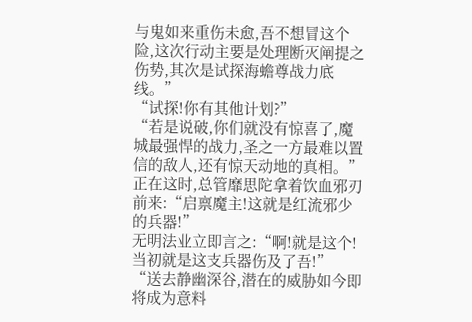与鬼如来重伤未愈,吾不想冒这个险,这次行动主要是处理断灭阐提之伤势,其次是试探海蟾尊战力底线。”
“试探!你有其他计划?”
“若是说破,你们就没有惊喜了,魔城最强悍的战力,圣之一方最难以置信的敌人,还有惊天动地的真相。”
正在这时,总管靡思陀拿着饮血邪刃前来:“启禀魔主!这就是红流邪少的兵器!”
无明法业立即言之:“啊!就是这个!当初就是这支兵器伤及了吾!”
“送去静幽深谷,潜在的威胁如今即将成为意料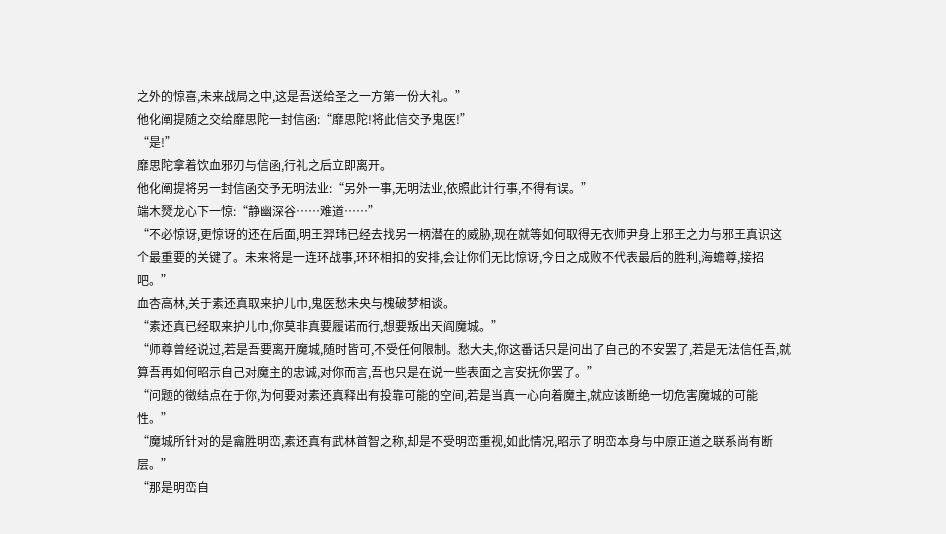之外的惊喜,未来战局之中,这是吾送给圣之一方第一份大礼。”
他化阐提随之交给靡思陀一封信函:“靡思陀!将此信交予鬼医!”
“是!”
靡思陀拿着饮血邪刃与信函,行礼之后立即离开。
他化阐提将另一封信函交予无明法业:“另外一事,无明法业,依照此计行事,不得有误。”
端木燹龙心下一惊:“静幽深谷……难道……”
“不必惊讶,更惊讶的还在后面,明王羿玮已经去找另一柄潜在的威胁,现在就等如何取得无衣师尹身上邪王之力与邪王真识这个最重要的关键了。未来将是一连环战事,环环相扣的安排,会让你们无比惊讶,今日之成败不代表最后的胜利,海蟾尊,接招吧。”
血杏高林,关于素还真取来护儿巾,鬼医愁未央与槐破梦相谈。
“素还真已经取来护儿巾,你莫非真要履诺而行,想要叛出天阎魔城。”
“师尊曾经说过,若是吾要离开魔城,随时皆可,不受任何限制。愁大夫,你这番话只是问出了自己的不安罢了,若是无法信任吾,就算吾再如何昭示自己对魔主的忠诚,对你而言,吾也只是在说一些表面之言安抚你罢了。”
“问题的徵结点在于你,为何要对素还真释出有投靠可能的空间,若是当真一心向着魔主,就应该断绝一切危害魔城的可能性。”
“魔城所针对的是龠胜明峦,素还真有武林首智之称,却是不受明峦重视,如此情况,昭示了明峦本身与中原正道之联系尚有断层。”
“那是明峦自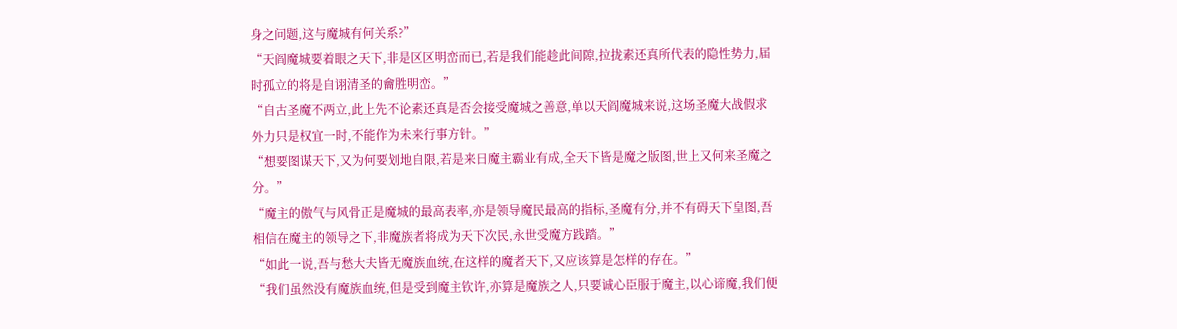身之问题,这与魔城有何关系?”
“天阎魔城要着眼之天下,非是区区明峦而已,若是我们能趁此间隙,拉拢素还真所代表的隐性势力,届时孤立的将是自诩清圣的龠胜明峦。”
“自古圣魔不两立,此上先不论素还真是否会接受魔城之善意,单以天阎魔城来说,这场圣魔大战假求外力只是权宜一时,不能作为未来行事方针。”
“想要图谋天下,又为何要划地自限,若是来日魔主霸业有成,全天下皆是魔之版图,世上又何来圣魔之分。”
“魔主的傲气与风骨正是魔城的最高表率,亦是领导魔民最高的指标,圣魔有分,并不有碍天下皇图,吾相信在魔主的领导之下,非魔族者将成为天下次民,永世受魔方践踏。”
“如此一说,吾与愁大夫皆无魔族血统,在这样的魔者天下,又应该算是怎样的存在。”
“我们虽然没有魔族血统,但是受到魔主钦许,亦算是魔族之人,只要诚心臣服于魔主,以心谛魔,我们便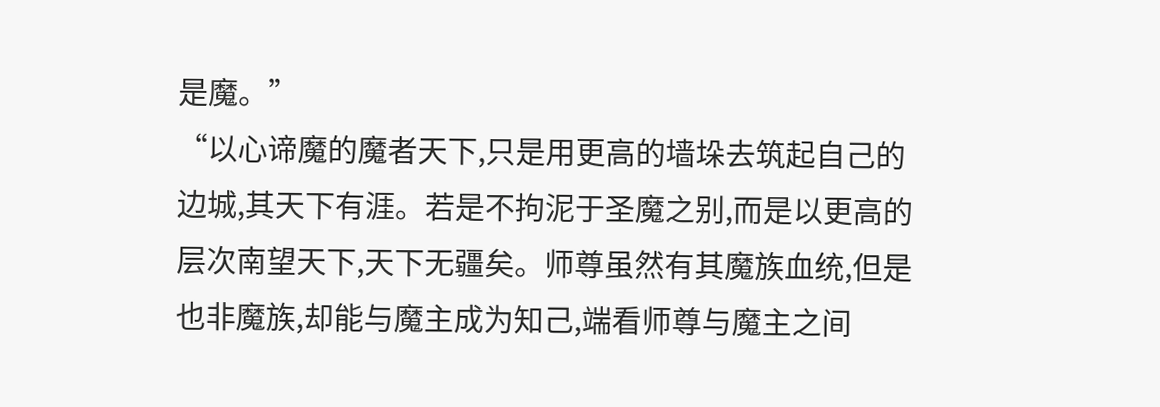是魔。”
“以心谛魔的魔者天下,只是用更高的墙垛去筑起自己的边城,其天下有涯。若是不拘泥于圣魔之别,而是以更高的层次南望天下,天下无疆矣。师尊虽然有其魔族血统,但是也非魔族,却能与魔主成为知己,端看师尊与魔主之间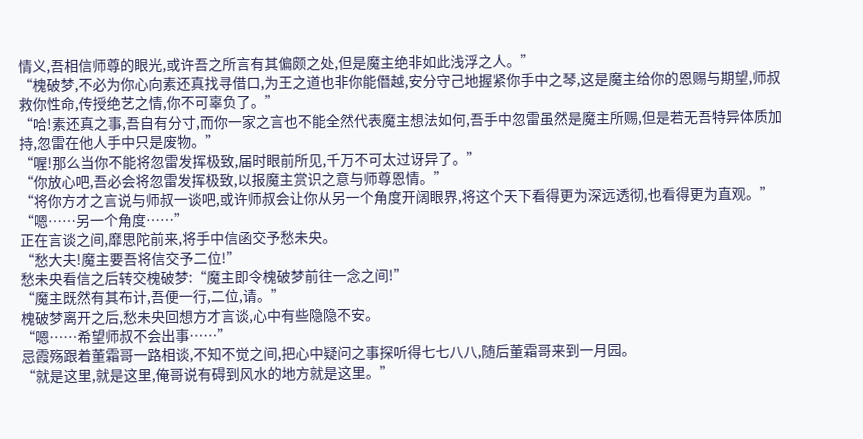情义,吾相信师尊的眼光,或许吾之所言有其偏颇之处,但是魔主绝非如此浅浮之人。”
“槐破梦,不必为你心向素还真找寻借口,为王之道也非你能僭越,安分守己地握紧你手中之琴,这是魔主给你的恩赐与期望,师叔救你性命,传授绝艺之情,你不可辜负了。”
“哈!素还真之事,吾自有分寸,而你一家之言也不能全然代表魔主想法如何,吾手中忽雷虽然是魔主所赐,但是若无吾特异体质加持,忽雷在他人手中只是废物。”
“喔!那么当你不能将忽雷发挥极致,届时眼前所见,千万不可太过讶异了。”
“你放心吧,吾必会将忽雷发挥极致,以报魔主赏识之意与师尊恩情。”
“将你方才之言说与师叔一谈吧,或许师叔会让你从另一个角度开阔眼界,将这个天下看得更为深远透彻,也看得更为直观。”
“嗯……另一个角度……”
正在言谈之间,靡思陀前来,将手中信函交予愁未央。
“愁大夫!魔主要吾将信交予二位!”
愁未央看信之后转交槐破梦:“魔主即令槐破梦前往一念之间!”
“魔主既然有其布计,吾便一行,二位,请。”
槐破梦离开之后,愁未央回想方才言谈,心中有些隐隐不安。
“嗯……希望师叔不会出事……”
忌霞殇跟着董霜哥一路相谈,不知不觉之间,把心中疑问之事探听得七七八八,随后董霜哥来到一月园。
“就是这里,就是这里,俺哥说有碍到风水的地方就是这里。”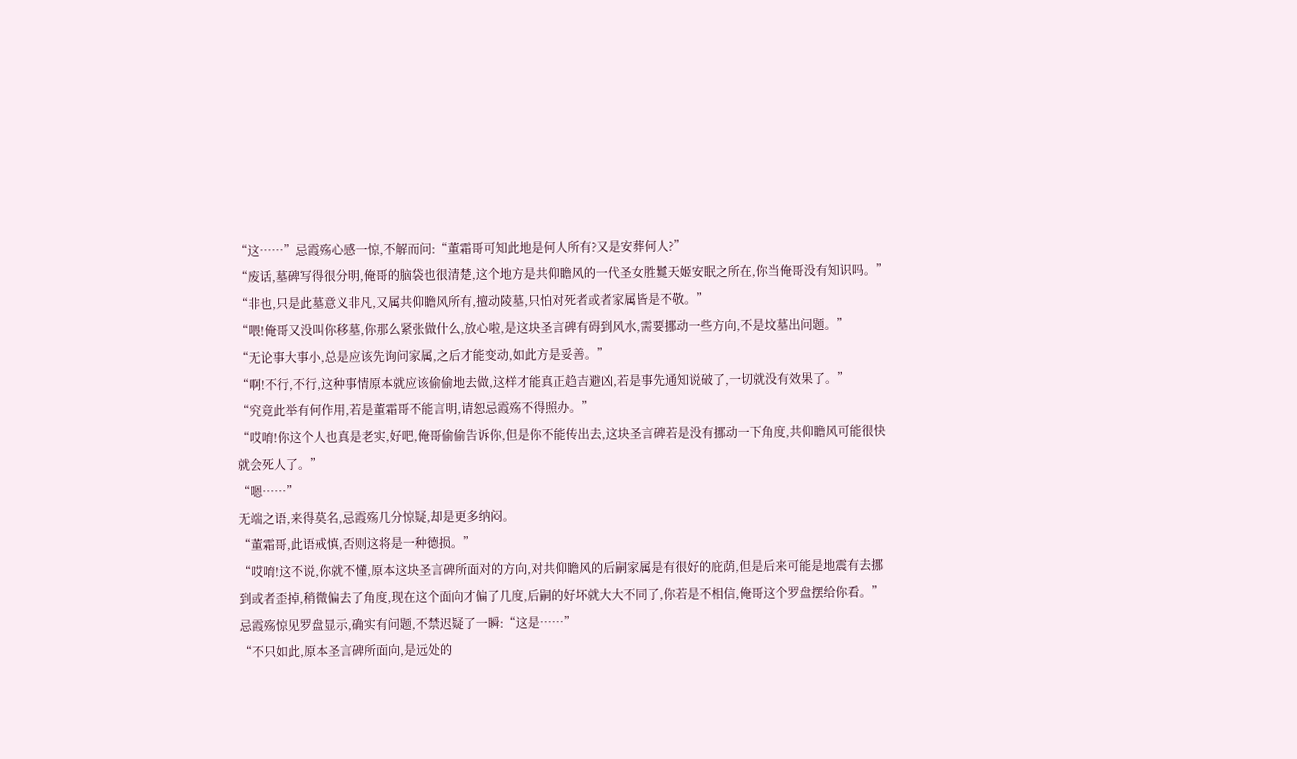“这……”忌霞殇心感一惊,不解而问:“董霜哥可知此地是何人所有?又是安葬何人?”
“废话,墓碑写得很分明,俺哥的脑袋也很清楚,这个地方是共仰瞻风的一代圣女胜鬘天姬安眠之所在,你当俺哥没有知识吗。”
“非也,只是此墓意义非凡,又属共仰瞻风所有,擅动陵墓,只怕对死者或者家属皆是不敬。”
“喂!俺哥又没叫你移墓,你那么紧张做什么,放心啦,是这块圣言碑有碍到风水,需要挪动一些方向,不是坟墓出问题。”
“无论事大事小,总是应该先询问家属,之后才能变动,如此方是妥善。”
“啊!不行,不行,这种事情原本就应该偷偷地去做,这样才能真正趋吉避凶,若是事先通知说破了,一切就没有效果了。”
“究竟此举有何作用,若是董霜哥不能言明,请恕忌霞殇不得照办。”
“哎唷!你这个人也真是老实,好吧,俺哥偷偷告诉你,但是你不能传出去,这块圣言碑若是没有挪动一下角度,共仰瞻风可能很快就会死人了。”
“嗯……”
无端之语,来得莫名,忌霞殇几分惊疑,却是更多纳闷。
“董霜哥,此语戒慎,否则这将是一种德损。”
“哎唷!这不说,你就不懂,原本这块圣言碑所面对的方向,对共仰瞻风的后嗣家属是有很好的庇荫,但是后来可能是地震有去挪到或者歪掉,稍微偏去了角度,现在这个面向才偏了几度,后嗣的好坏就大大不同了,你若是不相信,俺哥这个罗盘摆给你看。”
忌霞殇惊见罗盘显示,确实有问题,不禁迟疑了一瞬:“这是……”
“不只如此,原本圣言碑所面向,是远处的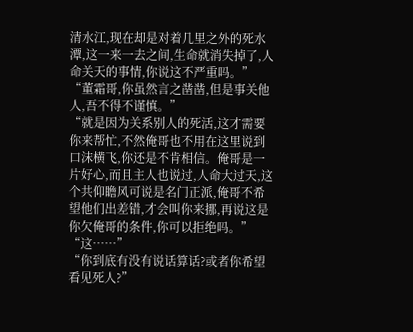清水江,现在却是对着几里之外的死水潭,这一来一去之间,生命就消失掉了,人命关天的事情,你说这不严重吗。”
“董霜哥,你虽然言之凿凿,但是事关他人,吾不得不谨慎。”
“就是因为关系别人的死活,这才需要你来帮忙,不然俺哥也不用在这里说到口沫横飞,你还是不肯相信。俺哥是一片好心,而且主人也说过,人命大过天,这个共仰瞻风可说是名门正派,俺哥不希望他们出差错,才会叫你来挪,再说这是你欠俺哥的条件,你可以拒绝吗。”
“这……”
“你到底有没有说话算话?或者你希望看见死人?”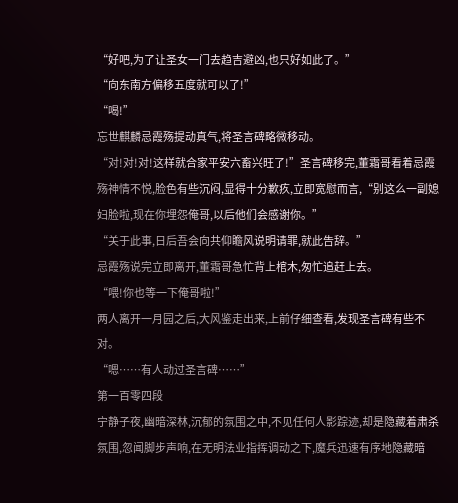“好吧,为了让圣女一门去趋吉避凶,也只好如此了。”
“向东南方偏移五度就可以了!”
“喝!”
忘世麒麟忌霞殇提动真气,将圣言碑略微移动。
“对!对!对!这样就合家平安六畜兴旺了!”圣言碑移完,董霜哥看着忌霞殇神情不悦,脸色有些沉闷,显得十分歉疚,立即宽慰而言,“别这么一副媳妇脸啦,现在你埋怨俺哥,以后他们会感谢你。”
“关于此事,日后吾会向共仰瞻风说明请罪,就此告辞。”
忌霞殇说完立即离开,董霜哥急忙背上棺木,匆忙追赶上去。
“喂!你也等一下俺哥啦!”
两人离开一月园之后,大风鉴走出来,上前仔细查看,发现圣言碑有些不对。
“嗯……有人动过圣言碑……”
第一百零四段
宁静子夜,幽暗深林,沉郁的氛围之中,不见任何人影踪迹,却是隐藏着肃杀氛围,忽闻脚步声响,在无明法业指挥调动之下,魔兵迅速有序地隐藏暗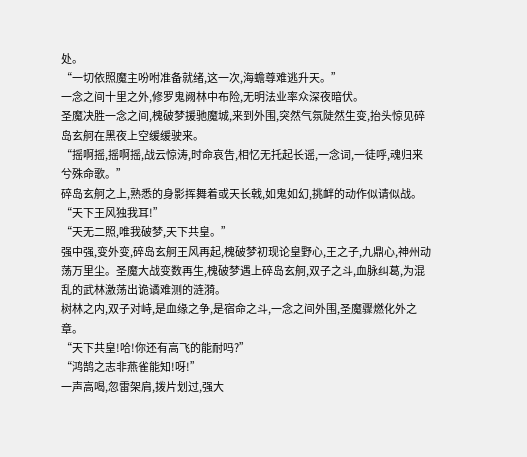处。
“一切依照魔主吩咐准备就绪,这一次,海蟾尊难逃升天。”
一念之间十里之外,修罗鬼阙林中布险,无明法业率众深夜暗伏。
圣魔决胜一念之间,槐破梦援驰魔城,来到外围,突然气氛陡然生变,抬头惊见碎岛玄舸在黑夜上空缓缓驶来。
“摇啊摇,摇啊摇,战云惊涛,时命哀告,相忆无托起长谣,一念词,一徒呼,魂归来兮殊命歌。”
碎岛玄舸之上,熟悉的身影挥舞着或天长戟,如鬼如幻,挑衅的动作似请似战。
“天下王风独我耳!”
“天无二照,唯我破梦,天下共皇。”
强中强,变外变,碎岛玄舸王风再起,槐破梦初现论皇野心,王之子,九鼎心,神州动荡万里尘。圣魔大战变数再生,槐破梦遇上碎岛玄舸,双子之斗,血脉纠葛,为混乱的武林激荡出诡谲难测的涟漪。
树林之内,双子对峙,是血缘之争,是宿命之斗,一念之间外围,圣魔骤燃化外之章。
“天下共皇!哈!你还有高飞的能耐吗?”
“鸿鹄之志非燕雀能知!呀!”
一声高喝,忽雷架肩,拨片划过,强大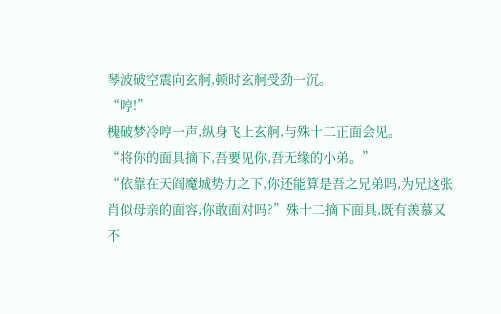琴波破空震向玄舸,顿时玄舸受劲一沉。
“哼!”
槐破梦冷哼一声,纵身飞上玄舸,与殊十二正面会见。
“将你的面具摘下,吾要见你,吾无缘的小弟。”
“依靠在天阎魔城势力之下,你还能算是吾之兄弟吗,为兄这张肖似母亲的面容,你敢面对吗?”殊十二摘下面具,既有羡慕又不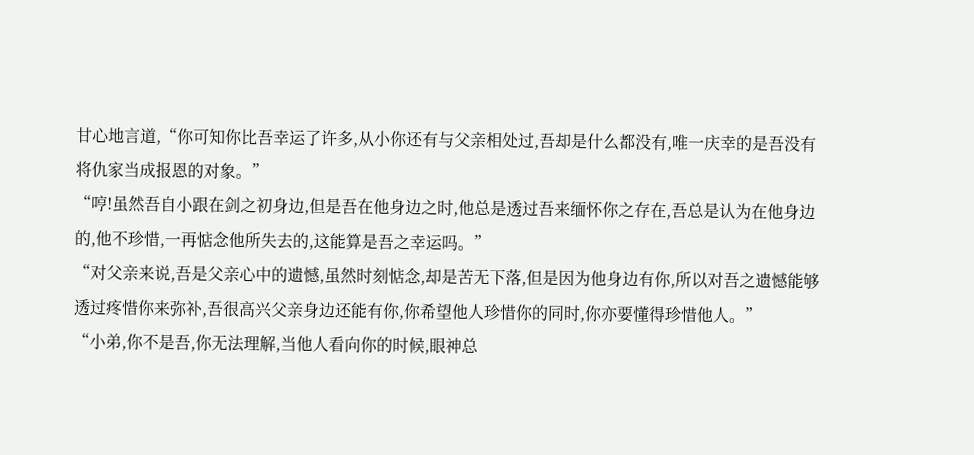甘心地言道,“你可知你比吾幸运了许多,从小你还有与父亲相处过,吾却是什么都没有,唯一庆幸的是吾没有将仇家当成报恩的对象。”
“哼!虽然吾自小跟在剑之初身边,但是吾在他身边之时,他总是透过吾来缅怀你之存在,吾总是认为在他身边的,他不珍惜,一再惦念他所失去的,这能算是吾之幸运吗。”
“对父亲来说,吾是父亲心中的遗憾,虽然时刻惦念,却是苦无下落,但是因为他身边有你,所以对吾之遗憾能够透过疼惜你来弥补,吾很高兴父亲身边还能有你,你希望他人珍惜你的同时,你亦要懂得珍惜他人。”
“小弟,你不是吾,你无法理解,当他人看向你的时候,眼神总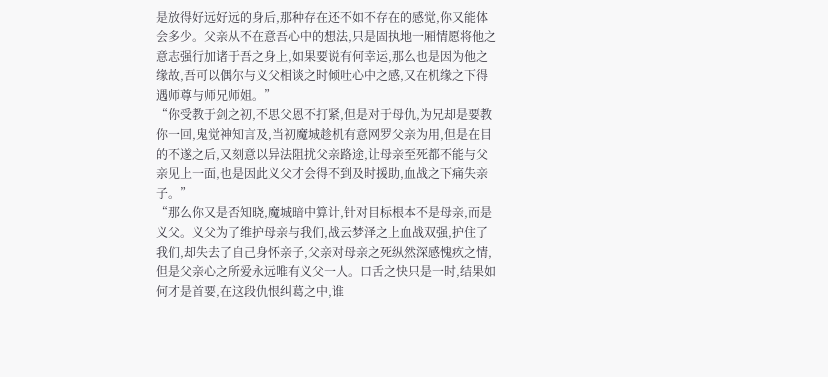是放得好远好远的身后,那种存在还不如不存在的感觉,你又能体会多少。父亲从不在意吾心中的想法,只是固执地一厢情愿将他之意志强行加诸于吾之身上,如果要说有何幸运,那么也是因为他之缘故,吾可以偶尔与义父相谈之时倾吐心中之感,又在机缘之下得遇师尊与师兄师姐。”
“你受教于剑之初,不思父恩不打紧,但是对于母仇,为兄却是要教你一回,鬼觉神知言及,当初魔城趁机有意网罗父亲为用,但是在目的不遂之后,又刻意以异法阻扰父亲路途,让母亲至死都不能与父亲见上一面,也是因此义父才会得不到及时援助,血战之下痛失亲子。”
“那么你又是否知晓,魔城暗中算计,针对目标根本不是母亲,而是义父。义父为了维护母亲与我们,战云梦泽之上血战双强,护住了我们,却失去了自己身怀亲子,父亲对母亲之死纵然深感愧疚之情,但是父亲心之所爱永远唯有义父一人。口舌之快只是一时,结果如何才是首要,在这段仇恨纠葛之中,谁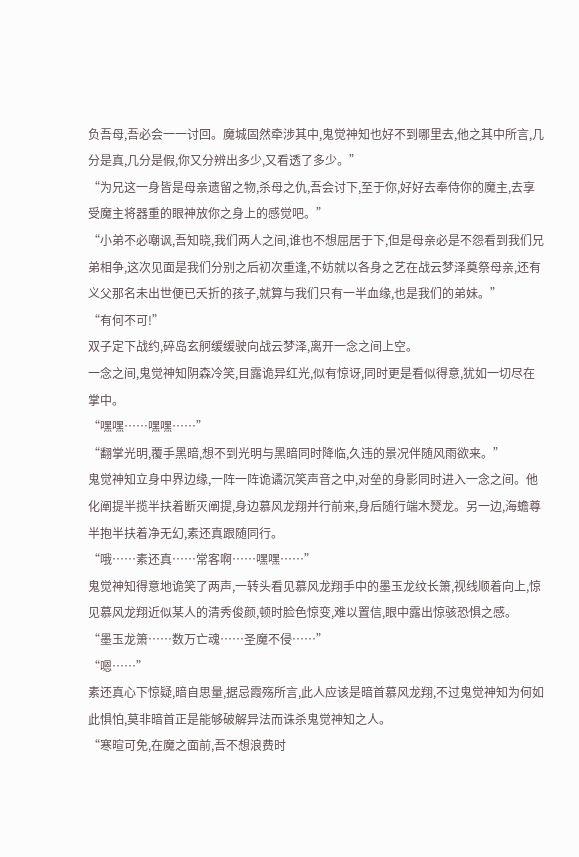负吾母,吾必会一一讨回。魔城固然牵涉其中,鬼觉神知也好不到哪里去,他之其中所言,几分是真,几分是假,你又分辨出多少,又看透了多少。”
“为兄这一身皆是母亲遗留之物,杀母之仇,吾会讨下,至于你,好好去奉侍你的魔主,去享受魔主将器重的眼神放你之身上的感觉吧。”
“小弟不必嘲讽,吾知晓,我们两人之间,谁也不想屈居于下,但是母亲必是不怨看到我们兄弟相争,这次见面是我们分别之后初次重逢,不妨就以各身之艺在战云梦泽奠祭母亲,还有义父那名未出世便已夭折的孩子,就算与我们只有一半血缘,也是我们的弟妹。”
“有何不可!”
双子定下战约,碎岛玄舸缓缓驶向战云梦泽,离开一念之间上空。
一念之间,鬼觉神知阴森冷笑,目露诡异红光,似有惊讶,同时更是看似得意,犹如一切尽在掌中。
“嘿嘿……嘿嘿……”
“翻掌光明,覆手黑暗,想不到光明与黑暗同时降临,久违的景况伴随风雨欲来。”
鬼觉神知立身中界边缘,一阵一阵诡谲沉笑声音之中,对垒的身影同时进入一念之间。他化阐提半揽半扶着断灭阐提,身边慕风龙翔并行前来,身后随行端木燹龙。另一边,海蟾尊半抱半扶着净无幻,素还真跟随同行。
“哦……素还真……常客啊……嘿嘿……”
鬼觉神知得意地诡笑了两声,一转头看见慕风龙翔手中的墨玉龙纹长箫,视线顺着向上,惊见慕风龙翔近似某人的清秀俊颜,顿时脸色惊变,难以置信,眼中露出惊骇恐惧之感。
“墨玉龙箫……数万亡魂……圣魔不侵……”
“嗯……”
素还真心下惊疑,暗自思量,据忌霞殇所言,此人应该是暗首慕风龙翔,不过鬼觉神知为何如此惧怕,莫非暗首正是能够破解异法而诛杀鬼觉神知之人。
“寒暄可免,在魔之面前,吾不想浪费时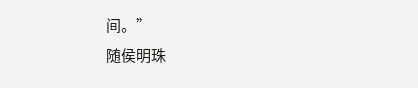间。”
随侯明珠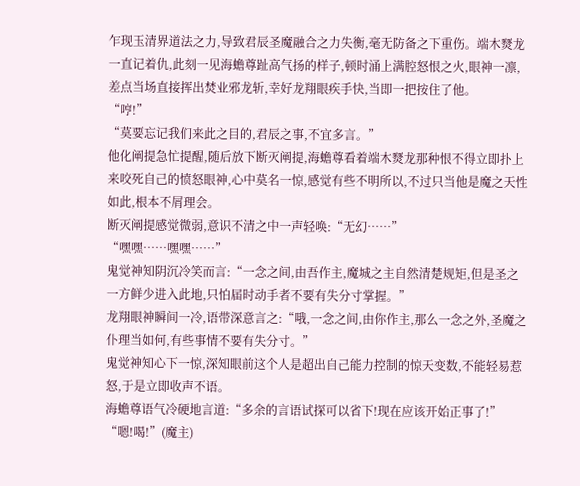乍现玉清界道法之力,导致君辰圣魔融合之力失衡,毫无防备之下重伤。端木燹龙一直记着仇,此刻一见海蟾尊趾高气扬的样子,顿时涌上满腔怒恨之火,眼神一凛,差点当场直接挥出焚业邪龙斩,幸好龙翔眼疾手快,当即一把按住了他。
“哼!”
“莫要忘记我们来此之目的,君辰之事,不宜多言。”
他化阐提急忙提醒,随后放下断灭阐提,海蟾尊看着端木燹龙那种恨不得立即扑上来咬死自己的愤怒眼神,心中莫名一惊,感觉有些不明所以,不过只当他是魔之天性如此,根本不屑理会。
断灭阐提感觉微弱,意识不清之中一声轻唤:“无幻……”
“嘿嘿……嘿嘿……”
鬼觉神知阴沉冷笑而言:“一念之间,由吾作主,魔城之主自然清楚规矩,但是圣之一方鲜少进入此地,只怕届时动手者不要有失分寸掌握。”
龙翔眼神瞬间一冷,语带深意言之:“哦,一念之间,由你作主,那么一念之外,圣魔之仆理当如何,有些事情不要有失分寸。”
鬼觉神知心下一惊,深知眼前这个人是超出自己能力控制的惊天变数,不能轻易惹怒,于是立即收声不语。
海蟾尊语气冷硬地言道:“多余的言语试探可以省下!现在应该开始正事了!”
“嗯!喝!”(魔主)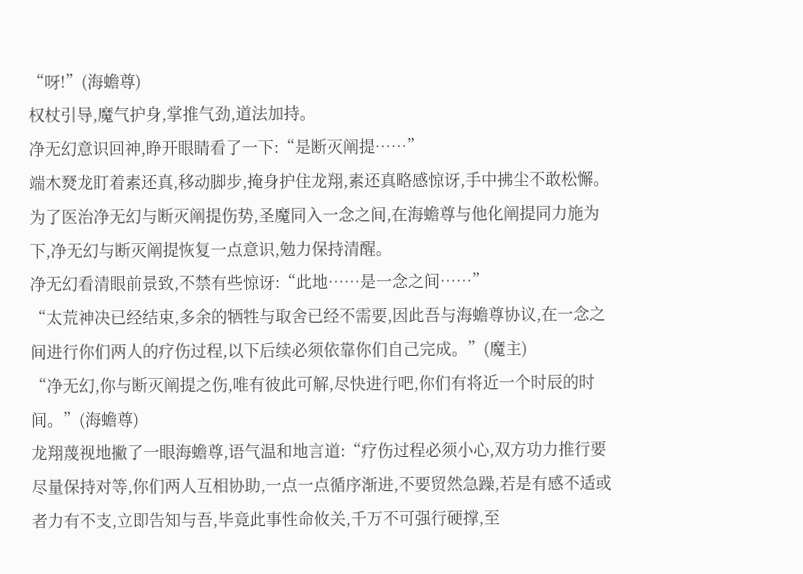“呀!”(海蟾尊)
权杖引导,魔气护身,掌推气劲,道法加持。
净无幻意识回神,睁开眼睛看了一下:“是断灭阐提……”
端木燹龙盯着素还真,移动脚步,掩身护住龙翔,素还真略感惊讶,手中拂尘不敢松懈。
为了医治净无幻与断灭阐提伤势,圣魔同入一念之间,在海蟾尊与他化阐提同力施为下,净无幻与断灭阐提恢复一点意识,勉力保持清醒。
净无幻看清眼前景致,不禁有些惊讶:“此地……是一念之间……”
“太荒神决已经结束,多余的牺牲与取舍已经不需要,因此吾与海蟾尊协议,在一念之间进行你们两人的疗伤过程,以下后续必须依靠你们自己完成。”(魔主)
“净无幻,你与断灭阐提之伤,唯有彼此可解,尽快进行吧,你们有将近一个时辰的时间。”(海蟾尊)
龙翔蔑视地撇了一眼海蟾尊,语气温和地言道:“疗伤过程必须小心,双方功力推行要尽量保持对等,你们两人互相协助,一点一点循序渐进,不要贸然急躁,若是有感不适或者力有不支,立即告知与吾,毕竟此事性命攸关,千万不可强行硬撑,至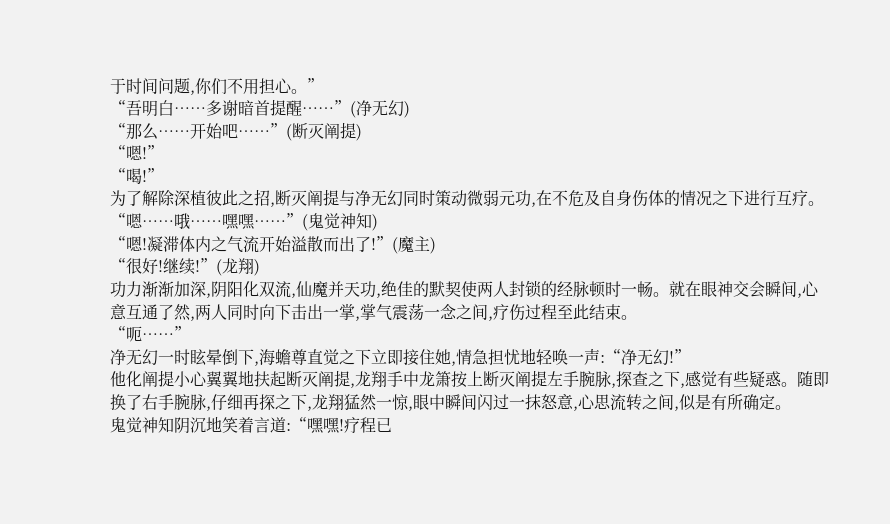于时间问题,你们不用担心。”
“吾明白……多谢暗首提醒……”(净无幻)
“那么……开始吧……”(断灭阐提)
“嗯!”
“喝!”
为了解除深植彼此之招,断灭阐提与净无幻同时策动微弱元功,在不危及自身伤体的情况之下进行互疗。
“嗯……哦……嘿嘿……”(鬼觉神知)
“嗯!凝滞体内之气流开始溢散而出了!”(魔主)
“很好!继续!”(龙翔)
功力渐渐加深,阴阳化双流,仙魔并天功,绝佳的默契使两人封锁的经脉顿时一畅。就在眼神交会瞬间,心意互通了然,两人同时向下击出一掌,掌气震荡一念之间,疗伤过程至此结束。
“呃……”
净无幻一时眩晕倒下,海蟾尊直觉之下立即接住她,情急担忧地轻唤一声:“净无幻!”
他化阐提小心翼翼地扶起断灭阐提,龙翔手中龙箫按上断灭阐提左手腕脉,探查之下,感觉有些疑惑。随即换了右手腕脉,仔细再探之下,龙翔猛然一惊,眼中瞬间闪过一抹怒意,心思流转之间,似是有所确定。
鬼觉神知阴沉地笑着言道:“嘿嘿!疗程已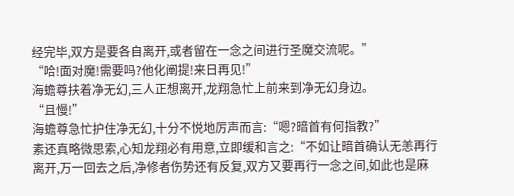经完毕,双方是要各自离开,或者留在一念之间进行圣魔交流呢。”
“哈!面对魔!需要吗?他化阐提!来日再见!”
海蟾尊扶着净无幻,三人正想离开,龙翔急忙上前来到净无幻身边。
“且慢!”
海蟾尊急忙护住净无幻,十分不悦地厉声而言:“嗯?暗首有何指教?”
素还真略微思索,心知龙翔必有用意,立即缓和言之:“不如让暗首确认无恙再行离开,万一回去之后,净修者伤势还有反复,双方又要再行一念之间,如此也是麻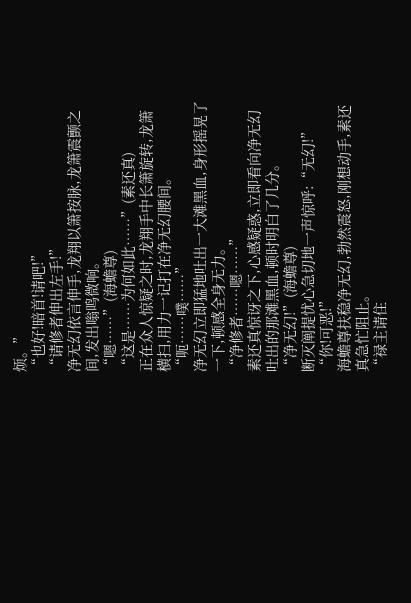烦。”
“也好!暗首!请吧!”
“请修者伸出左手!”
净无幻依言伸手,龙翔以箫按脉,龙箫震颤之间,发出嗡鸣微响。
“嗯……”(海蟾尊)
“这是……为何如此……”(素还真)
正在众人惊疑之时,龙翔手中长箫旋转,龙箫横扫,用力一记打在净无幻腰间。
“呃……噗……”
净无幻立即猛地吐出一大滩黑血,身形摇晃了一下,顿感全身无力。
“净修者……嗯……”
素还真惊讶之下,心感疑惑,立即看向净无幻吐出的那滩黑血,顿时明白了几分。
“净无幻!”(海蟾尊)
断灭阐提忧心急切地一声惊呼:“无幻!”
“你!可恶!”
海蟾尊扶稳净无幻,勃然震怒,刚想动手,素还真急忙阻止。
“禄主请住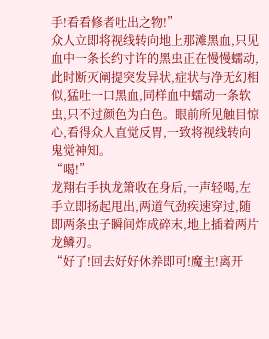手!看看修者吐出之物!”
众人立即将视线转向地上那滩黑血,只见血中一条长约寸许的黑虫正在慢慢蠕动,此时断灭阐提突发异状,症状与净无幻相似,猛吐一口黑血,同样血中蠕动一条软虫,只不过颜色为白色。眼前所见触目惊心,看得众人直觉反胃,一致将视线转向鬼觉神知。
“喝!”
龙翔右手执龙箫收在身后,一声轻喝,左手立即扬起甩出,两道气劲疾速穿过,随即两条虫子瞬间炸成碎末,地上插着两片龙鳞刃。
“好了!回去好好休养即可!魔主!离开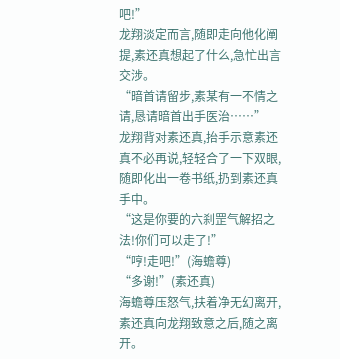吧!”
龙翔淡定而言,随即走向他化阐提,素还真想起了什么,急忙出言交涉。
“暗首请留步,素某有一不情之请,恳请暗首出手医治……”
龙翔背对素还真,抬手示意素还真不必再说,轻轻合了一下双眼,随即化出一卷书纸,扔到素还真手中。
“这是你要的六刹罡气解招之法!你们可以走了!”
“哼!走吧!”(海蟾尊)
“多谢!”(素还真)
海蟾尊压怒气,扶着净无幻离开,素还真向龙翔致意之后,随之离开。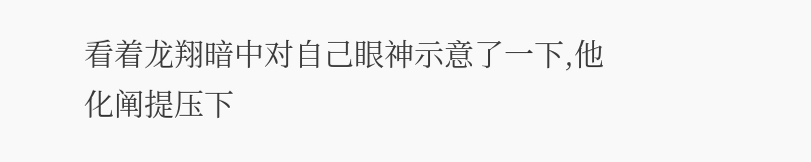看着龙翔暗中对自己眼神示意了一下,他化阐提压下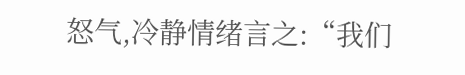怒气,冷静情绪言之:“我们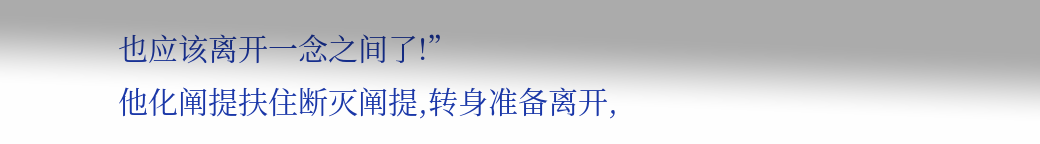也应该离开一念之间了!”
他化阐提扶住断灭阐提,转身准备离开,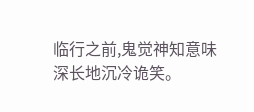临行之前,鬼觉神知意味深长地沉冷诡笑。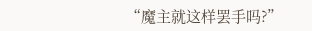“魔主就这样罢手吗?”